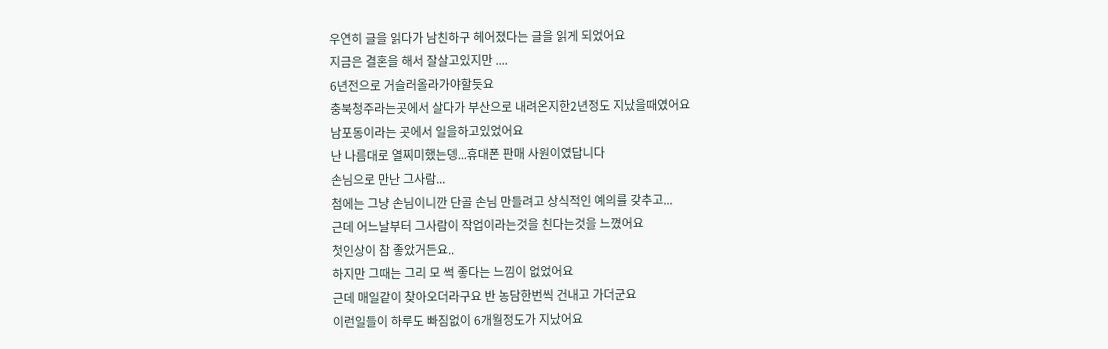우연히 글을 읽다가 남친하구 헤어졌다는 글을 읽게 되었어요
지금은 결혼을 해서 잘살고있지만 ....
6년전으로 거슬러올라가야할듯요
충북청주라는곳에서 살다가 부산으로 내려온지한2년정도 지났을때였어요
남포동이라는 곳에서 일을하고있었어요
난 나름대로 열찌미했는뎅...휴대폰 판매 사원이였답니다
손님으로 만난 그사람...
첨에는 그냥 손님이니깐 단골 손님 만들려고 상식적인 예의를 갖추고...
근데 어느날부터 그사람이 작업이라는것을 친다는것을 느꼈어요
첫인상이 참 좋았거든요..
하지만 그때는 그리 모 썩 좋다는 느낌이 없었어요
근데 매일같이 찾아오더라구요 반 농담한번씩 건내고 가더군요
이런일들이 하루도 빠짐없이 6개월정도가 지났어요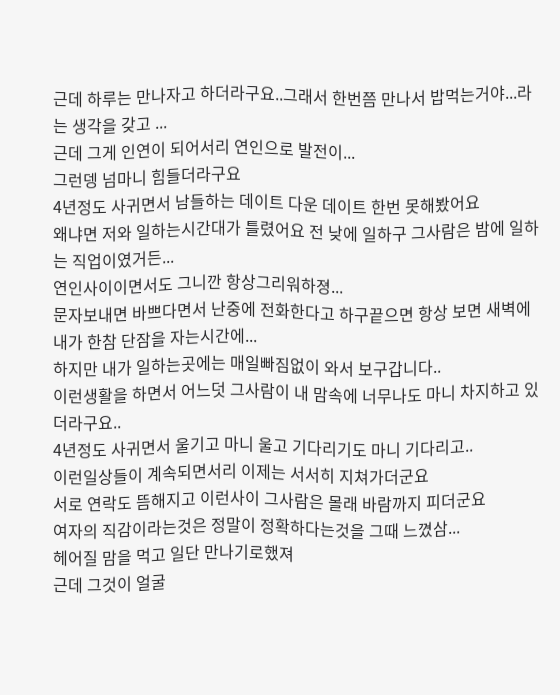근데 하루는 만나자고 하더라구요..그래서 한번쯤 만나서 밥먹는거야...라는 생각을 갖고 ...
근데 그게 인연이 되어서리 연인으로 발전이...
그런뎅 넘마니 힘들더라구요
4년정도 사귀면서 남들하는 데이트 다운 데이트 한번 못해봤어요
왜냐면 저와 일하는시간대가 틀렸어요 전 낮에 일하구 그사람은 밤에 일하는 직업이였거든...
연인사이이면서도 그니깐 항상그리워하졍...
문자보내면 바쁘다면서 난중에 전화한다고 하구끝으면 항상 보면 새벽에 내가 한참 단잠을 자는시간에...
하지만 내가 일하는곳에는 매일빠짐없이 와서 보구갑니다..
이런생활을 하면서 어느덧 그사람이 내 맘속에 너무나도 마니 차지하고 있더라구요..
4년정도 사귀면서 울기고 마니 울고 기다리기도 마니 기다리고..
이런일상들이 계속되면서리 이제는 서서히 지쳐가더군요
서로 연락도 뜸해지고 이런사이 그사람은 몰래 바람까지 피더군요
여자의 직감이라는것은 정말이 정확하다는것을 그때 느꼈삼...
헤어질 맘을 먹고 일단 만나기로했져
근데 그것이 얼굴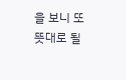을 보니 또 뜻대로 될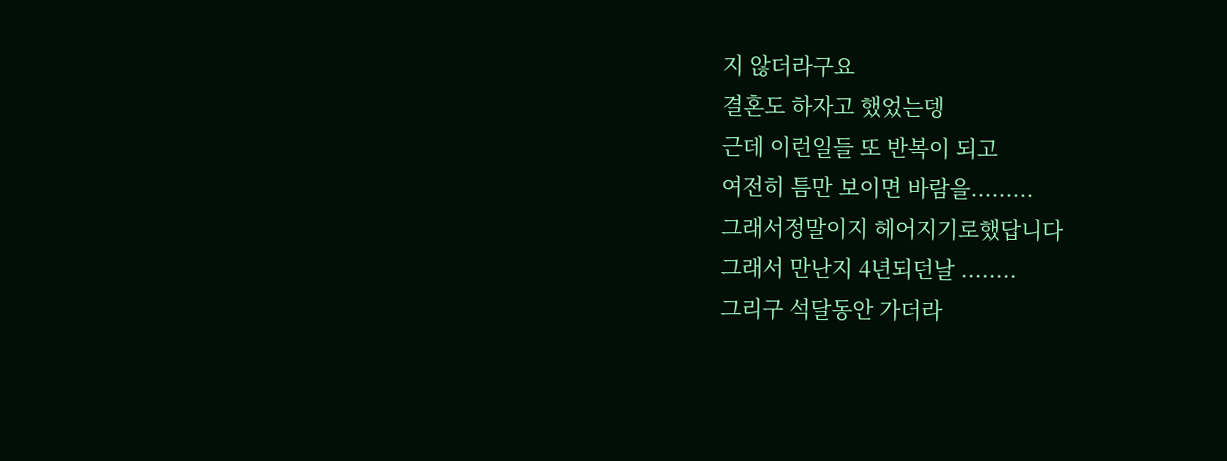지 않더라구요
결혼도 하자고 했었는뎅
근데 이런일들 또 반복이 되고
여전히 틈만 보이면 바람을.........
그래서정말이지 헤어지기로했답니다
그래서 만난지 4년되던날 ........
그리구 석달동안 가더라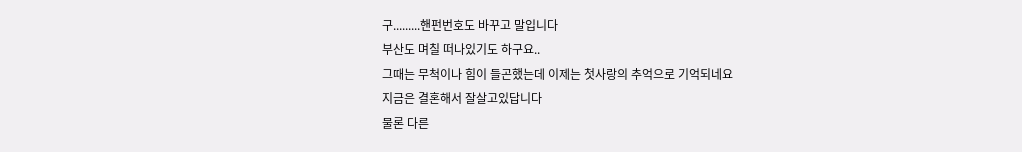구.........핸펀번호도 바꾸고 말입니다
부산도 며칠 떠나있기도 하구요..
그때는 무척이나 힘이 들곤했는데 이제는 첫사랑의 추억으로 기억되네요
지금은 결혼해서 잘살고있답니다
물론 다른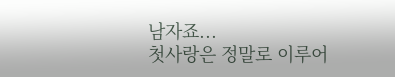남자죠...
첫사랑은 정말로 이루어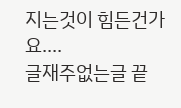지는것이 힘든건가요....
글재주없는글 끝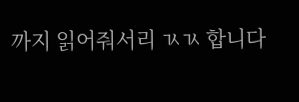까지 읽어줘서리 ㄳㄳ 합니다